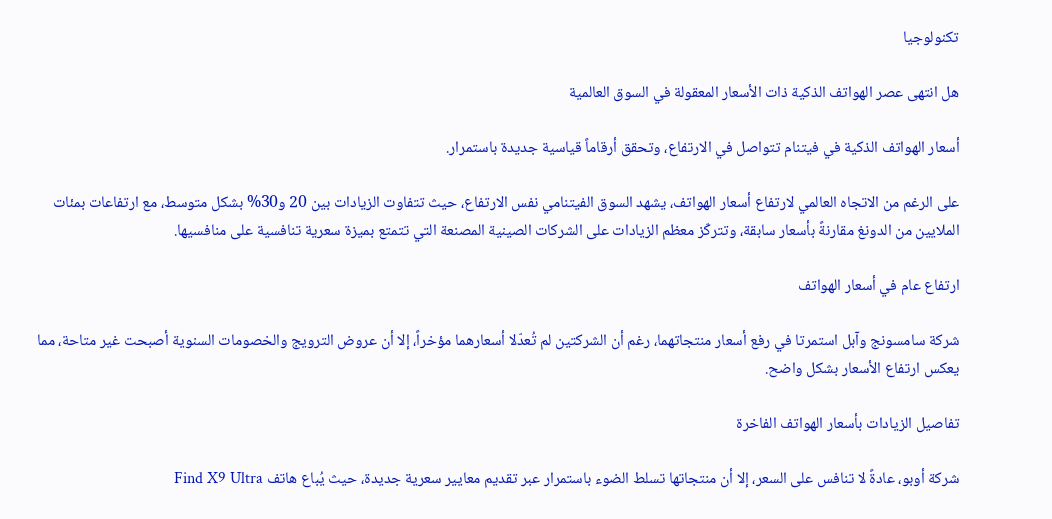تكنولوجيا

هل انتهى عصر الهواتف الذكية ذات الأسعار المعقولة في السوق العالمية

أسعار الهواتف الذكية في فيتنام تتواصل في الارتفاع، وتحقق أرقاماً قياسية جديدة باستمرار.

على الرغم من الاتجاه العالمي لارتفاع أسعار الهواتف، يشهد السوق الفيتنامي نفس الارتفاع، حيث تتفاوت الزيادات بين 20 و30% بشكل متوسط، مع ارتفاعات بمئات الملايين من الدونغ مقارنةً بأسعار سابقة، وتتركّز معظم الزيادات على الشركات الصينية المصنعة التي تتمتع بميزة سعرية تنافسية على منافسيها.

ارتفاع عام في أسعار الهواتف

شركة سامسونج وآبل استمرتا في رفع أسعار منتجاتهما، رغم أن الشركتين لم تُعدّلا أسعارهما مؤخراً، إلا أن عروض الترويج والخصومات السنوية أصبحت غير متاحة، مما يعكس ارتفاع الأسعار بشكل واضح.

تفاصيل الزيادات بأسعار الهواتف الفاخرة

شركة أوبو، عادةً لا تنافس على السعر، إلا أن منتجاتها تسلط الضوء باستمرار عبر تقديم معايير سعرية جديدة، حيث يُباع هاتف Find X9 Ultra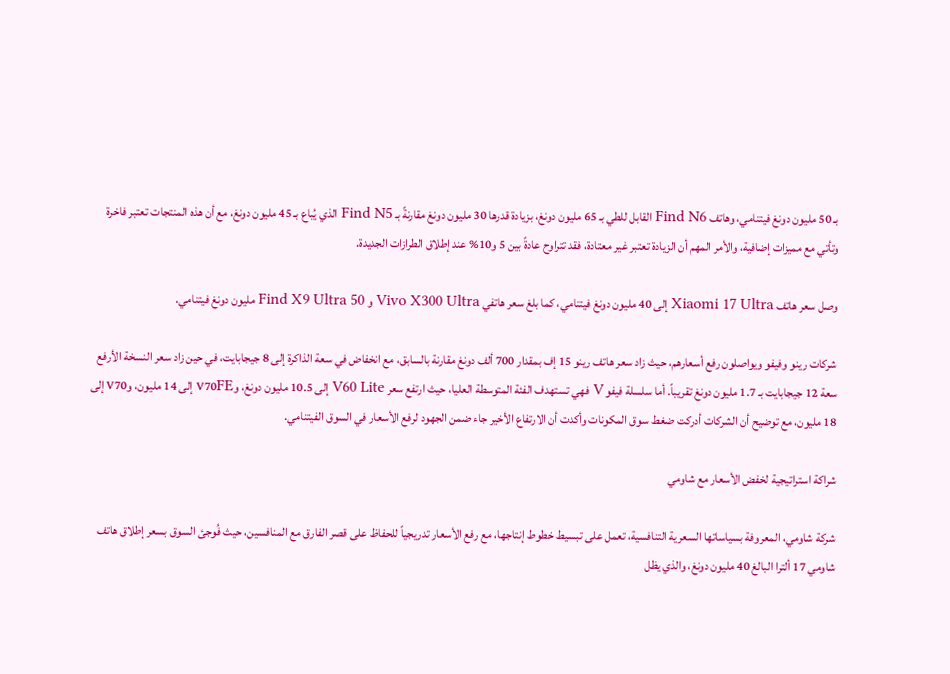بـ 50 مليون دونغ فيتنامي، وهاتف Find N6 القابل للطي بـ 65 مليون دونغ، بزيادة قدرها 30 مليون دونغ مقارنةً بـ Find N5 الذي يُباع بـ 45 مليون دونغ، مع أن هذه المنتجات تعتبر فاخرة وتأتي مع مميزات إضافية، والأمر المهم أن الزيادة تعتبر غير معتادة، فقد تتراوح عادةً بين 5 و10% عند إطلاق الطرازات الجديدة.

وصل سعر هاتف Xiaomi 17 Ultra إلى 40 مليون دونغ فيتنامي، كما بلغ سعر هاتفي Vivo X300 Ultra و Find X9 Ultra 50 مليون دونغ فيتنامي.

شركات رينو وفيفو ويواصلون رفع أسعارهم، حيث زاد سعر هاتف رينو 15 إف بمقدار 700 ألف دونغ مقارنة بالسابق، مع انخفاض في سعة الذاكرة إلى 8 جيجابايت، في حين زاد سعر النسخة الأرفع سعة 12 جيجابايت بـ 1.7 مليون دونغ تقريباً. أما سلسلة فيفو V فهي تستهدف الفئة المتوسطة العليا، حيث ارتفع سعر V60 Lite إلى 10.5 مليون دونغ، وV70FE إلى 14 مليون، وV70 إلى 18 مليون، مع توضيح أن الشركات أدركت ضغط سوق المكونات وأكدت أن الارتفاع الأخير جاء ضمن الجهود لرفع الأسعار في السوق الفيتنامي.

شراكة استراتيجية لخفض الأسعار مع شاومي

شركة شاومي، المعروفة بسياساتها السعرية التنافسية، تعمل على تبسيط خطوط إنتاجها، مع رفع الأسعار تدريجياً للحفاظ على قصر الفارق مع المنافسين، حيث فُوجئ السوق بسعر إطلاق هاتف شاومي 17 ألترا البالغ 40 مليون دونغ، والذي يظل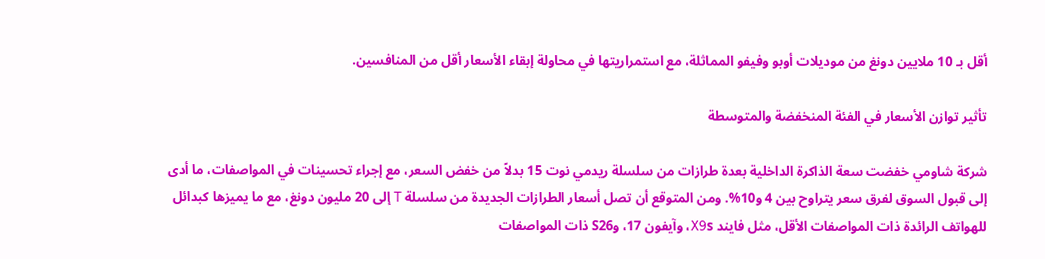أقل بـ 10 ملايين دونغ من موديلات أوبو وفيفو المماثلة، مع استمراريتها في محاولة إبقاء الأسعار أقل من المنافسين.

تأثير توازن الأسعار في الفئة المنخفضة والمتوسطة

شركة شاومي خفضت سعة الذاكرة الداخلية بعدة طرازات من سلسلة ريدمي نوت 15 بدلاً من خفض السعر، مع إجراء تحسينات في المواصفات، ما أدى إلى قبول السوق لفرق سعر يتراوح بين 4 و10%. ومن المتوقع أن تصل أسعار الطرازات الجديدة من سلسلة T إلى 20 مليون دونغ، مع ما يميزها كبدائل للهواتف الرائدة ذات المواصفات الأقل، مثل فايند X9s، وآيفون 17، وS26 ذات المواصفات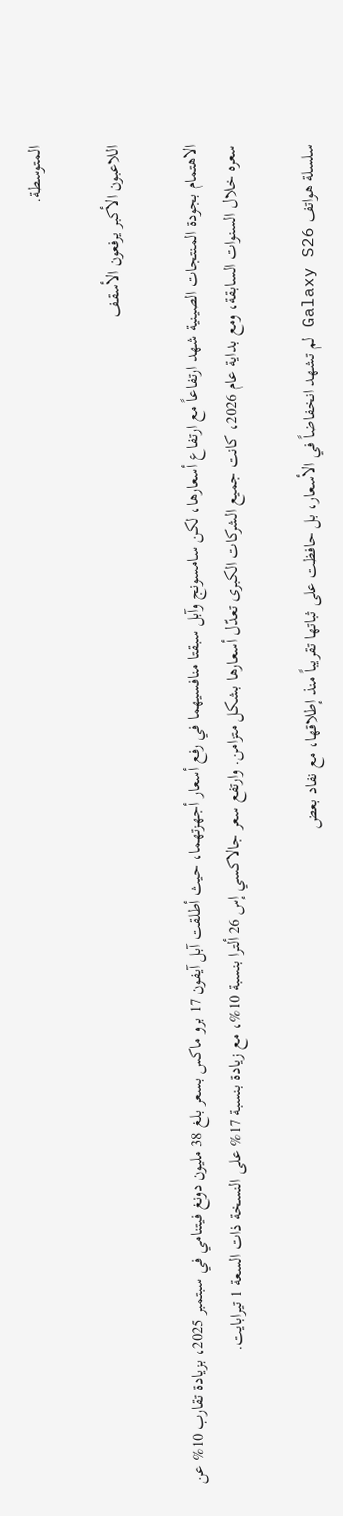المتوسطة.

اللاعبون الأكبر يرفعون الأسقف

الاهتمام بجودة المنتجات الصينية شهد ارتفاعاً مع ارتفاع أسعارها، لكن سامسونج وآبل سبقتا منافسيهما في رفع أسعار أجهزتهما، حيث أطلقت آبل آيفون 17 برو ماكس بسعر بلغ 38 مليون دونغ فيتنامي في سبتمبر 2025، بزيادة تقارب 10% عن سعره خلال السنوات السابقة، ومع بداية عام 2026، كانت جميع الشركات الكبرى تعدّل أسعارها بشكل متزامن. وارتفع سعر جالاكسي إس 26 ألترا بنسبة 10%، مع زيادة بنسبة 17% على النسخة ذات السعة 1 تيرابايت.

سلسلة هواتف Galaxy S26 لم تشهد انخفاضاً في الأسعار، بل حافظت على ثباتها تقريباً منذ إطلاقها، مع نفاد بعض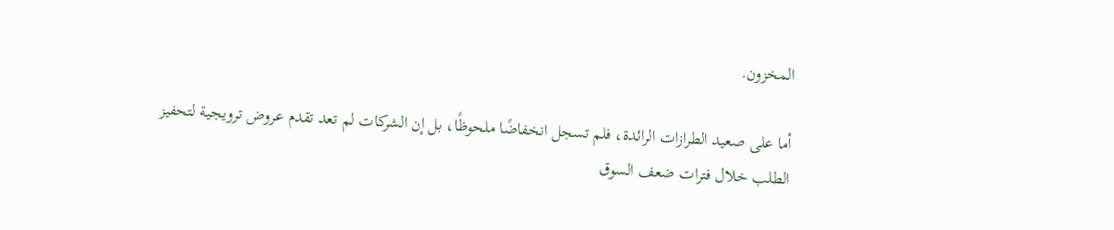المخزون.

أما على صعيد الطرازات الرائدة، فلم تسجل انخفاضًا ملحوظًا، بل إن الشركات لم تعد تقدم عروض ترويجية لتحفيز الطلب خلال فترات ضعف السوق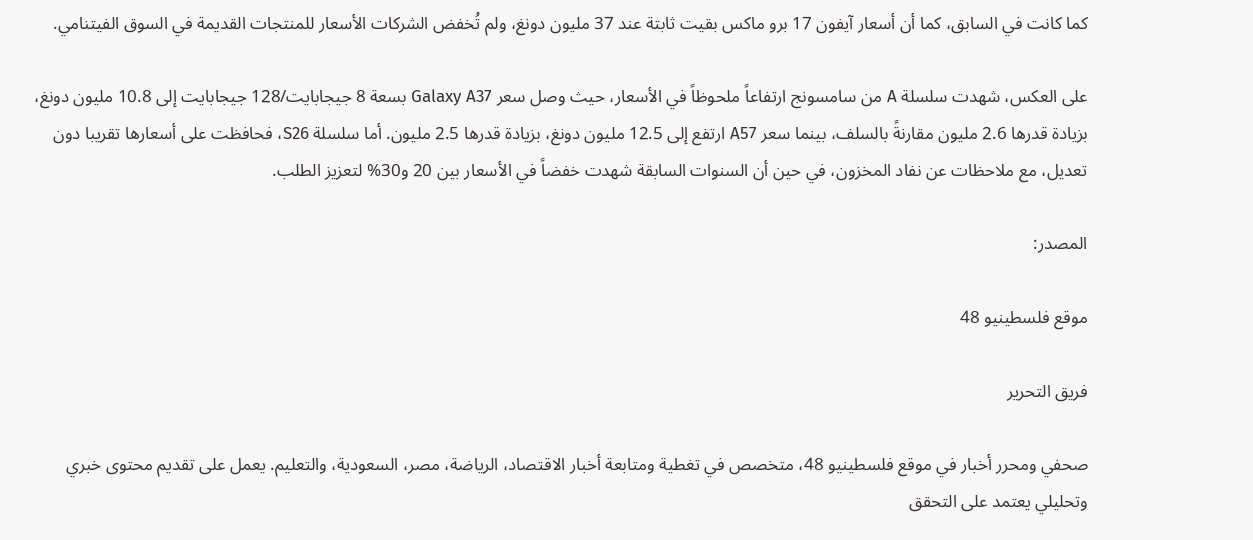كما كانت في السابق، كما أن أسعار آيفون 17 برو ماكس بقيت ثابتة عند 37 مليون دونغ، ولم تُخفض الشركات الأسعار للمنتجات القديمة في السوق الفيتنامي.

على العكس، شهدت سلسلة A من سامسونج ارتفاعاً ملحوظاً في الأسعار، حيث وصل سعر Galaxy A37 بسعة 8 جيجابايت/128 جيجابايت إلى 10.8 مليون دونغ، بزيادة قدرها 2.6 مليون مقارنةً بالسلف، بينما سعر A57 ارتفع إلى 12.5 مليون دونغ، بزيادة قدرها 2.5 مليون. أما سلسلة S26، فحافظت على أسعارها تقريبا دون تعديل، مع ملاحظات عن نفاد المخزون، في حين أن السنوات السابقة شهدت خفضاً في الأسعار بين 20 و30% لتعزيز الطلب.

المصدر:

موقع فلسطينيو 48

فريق التحرير

صحفي ومحرر أخبار في موقع فلسطينيو 48، متخصص في تغطية ومتابعة أخبار الاقتصاد، الرياضة، مصر، السعودية، والتعليم. يعمل على تقديم محتوى خبري وتحليلي يعتمد على التحقق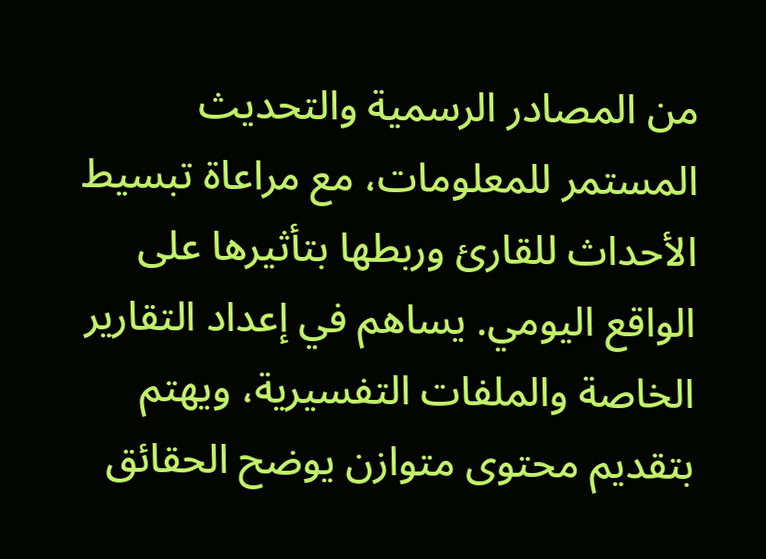من المصادر الرسمية والتحديث المستمر للمعلومات، مع مراعاة تبسيط الأحداث للقارئ وربطها بتأثيرها على الواقع اليومي. يساهم في إعداد التقارير الخاصة والملفات التفسيرية، ويهتم بتقديم محتوى متوازن يوضح الحقائق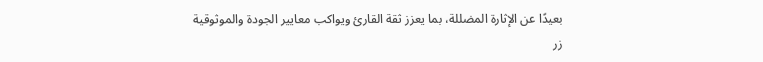بعيدًا عن الإثارة المضللة، بما يعزز ثقة القارئ ويواكب معايير الجودة والموثوقية
زر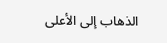الذهاب إلى الأعلى